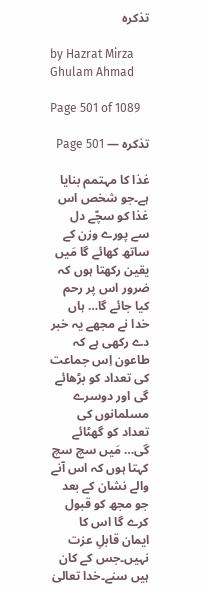تذکرہ

by Hazrat Mirza Ghulam Ahmad

Page 501 of 1089

تذکرہ — Page 501

غذا کا مہتمم بنایا ہے۔جو شخص اس غذا کو سچّے دل سے پورے وزن کے ساتھ کھائے گا مَیں یقین رکھتا ہوں کہ ضرور اس پر رحم کیا جائے گا… ہاں خدا نے مجھے یہ خبر دے رکھی ہے کہ طاعون اِس جماعت کی تعداد کو بڑھائے گی اور دوسرے مسلمانوں کی تعداد کو گھٹائے گی… مَیں سچ سچ کہتا ہوں کہ اس آنے والے نشان کے بعد جو مجھ کو قبول کرے گا اس کا ایمان قابلِ عزت نہیں۔جس کے کان ہیں سنے۔خدا تعالیٰ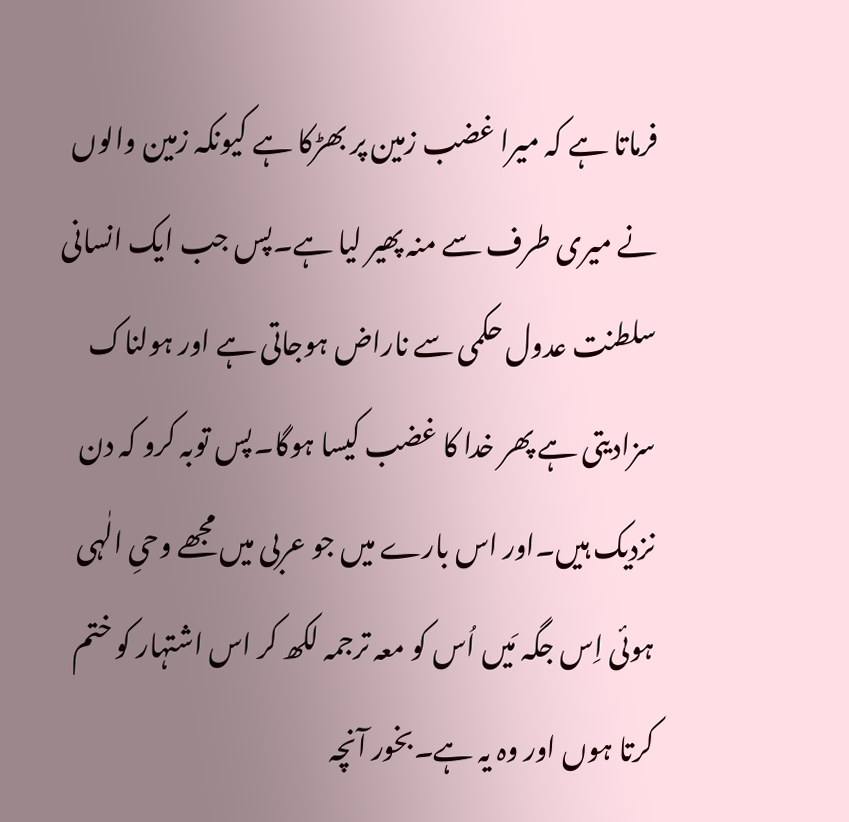فرماتا ہے کہ میرا غضب زمین پر بھڑکا ہے کیونکہ زمین والوں نے میری طرف سے منہ پھیر لیا ہے۔پس جب ایک انسانی سلطنت عدول حکمی سے ناراض ہوجاتی ہے اور ہولناک سزادیتی ہے پھر خدا کا غضب کیسا ہوگا۔پس توبہ کرو کہ دن نزدیک ہیں۔اور اس بارے میں جو عربی میں مجھے وحیِ الٰہی ہوئی اِس جگہ مَیں اُس کو معہ ترجمہ لکھ کر اس اشتہار کو ختم کرتا ہوں اور وہ یہ ہے۔بخور آنچہ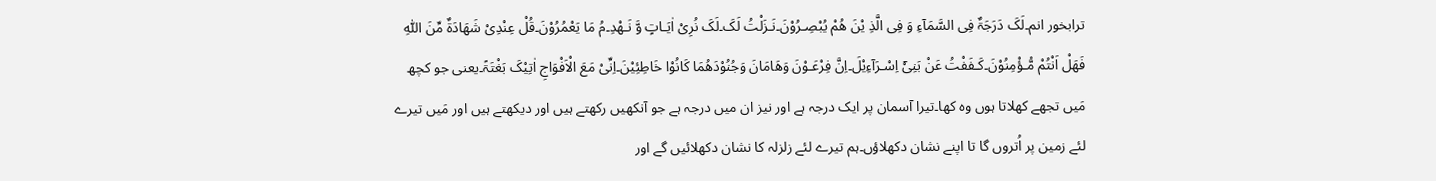ترابخور انم۔لَکَ دَرَجَۃٌ فِی السَّمَآءِ وَ فِی الَّذِ یْنَ ھُمْ یُبْصِـرُوْنَ۔نَـزَلْتُ لَکَ۔لَکَ نُرِیْ اٰیَـاتٍ وَّ نَـھْدِ۔مُ مَا یَعْمُرُوْنَ۔قُلْ عِنْدِیْ شَھَادَۃٌ مِّنَ اللّٰہِ فَھَلْ اَنْتُمْ مُّـؤْمِنُوْنَ۔کَـفَفْتُ عَنْ بَنِیْٓ اِسْـرَآءِیْلَ۔اِنَّ فِرْعَـوْنَ وَھَامَانَ وَجُنُوْدَھُمَا کَانُوْا خَاطِئِیْنَ۔اِنِّیْ مَعَ الْاَفْوَاجِ اٰتِیْکَ بَغْتَۃً۔یعنی جو کچھ مَیں تجھے کھلاتا ہوں وہ کھا۔تیرا آسمان پر ایک درجہ ہے اور نیز ان میں درجہ ہے جو آنکھیں رکھتے ہیں اور دیکھتے ہیں اور مَیں تیرے لئے زمین پر اُتروں گا تا اپنے نشان دکھلاؤں۔ہم تیرے لئے زلزلہ کا نشان دکھلائیں گے اور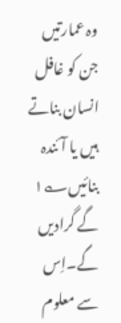وہ عمارتیں جن کو غافل انسان بناتے ہیں یا آئندہ بنائیں؎۱ گے گرادیں گے۔اِس سے معلوم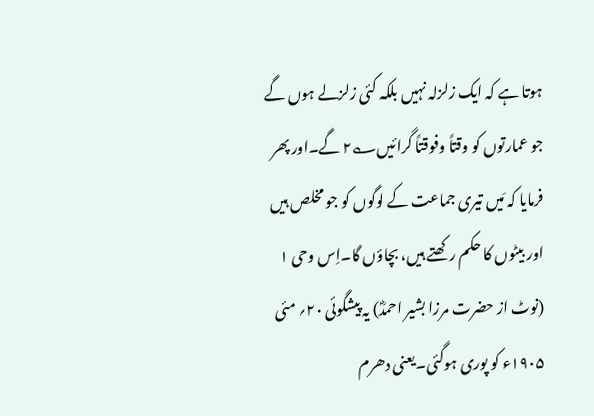ہوتا ہے کہ ایک زلزلہ نہیں بلکہ کئی زلزلے ہوں گے جو عمارتوں کو وقتاً وفوقتاً گرائیں؎۲ گے۔اور پھر فرمایا کہ مَیں تیری جماعت کے لوگوں کو جو مخلص ہیں اور بیٹوں کا حکم رکھتے ہیں، بچاؤں گا۔اِس وحی ۱ (نوٹ از حضرت مرزا بشیر احمدؓ) یہ پیشگوئی ۲۰؍ مئی ۱۹۰۵ء کو پوری ہوگئی۔یعنی دھرم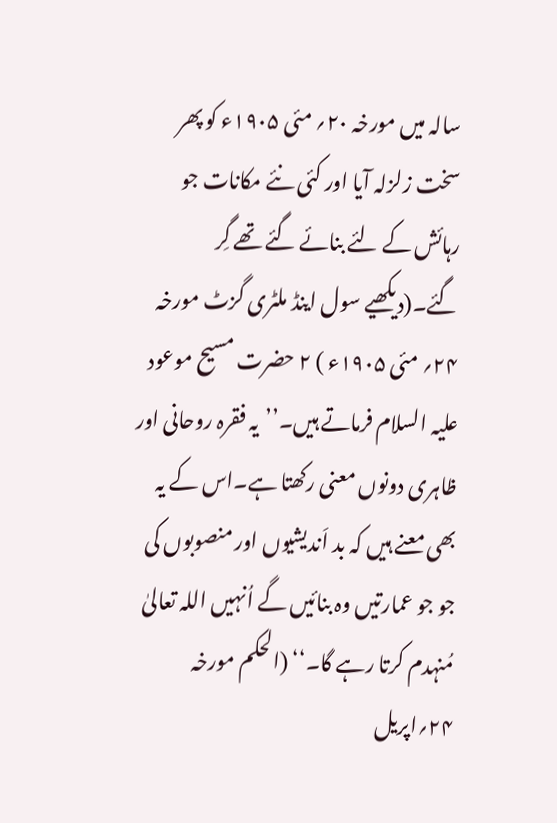سالہ میں مورخہ ۲۰؍ مئی ۱۹۰۵ء کو پھر سخت زلزلہ آیا اور کئی نئے مکانات جو رہائش کے لئے بنائے گئے تھے گِر گئے۔(دیکھیے سول اینڈ ملٹری گزٹ مورخہ ۲۴؍ مئی ۱۹۰۵ء ) ۲ حضرت مسیح موعود علیہ السلام فرماتے ہیں۔’’یہ فقرہ روحانی اور ظاہری دونوں معنی رکھتا ہے۔اس کے یہ بھی معنے ہیں کہ بد اَندیشیوں اور منصوبوں کی جو جو عمارتیں وہ بنائیں گے اُنہیں اللہ تعالیٰ مُنہدم کرتا رہے گا۔‘‘ (الحکم مورخہ ۲۴؍اپریل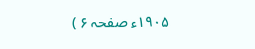۱۹۰۵ء صفحہ ۶ )